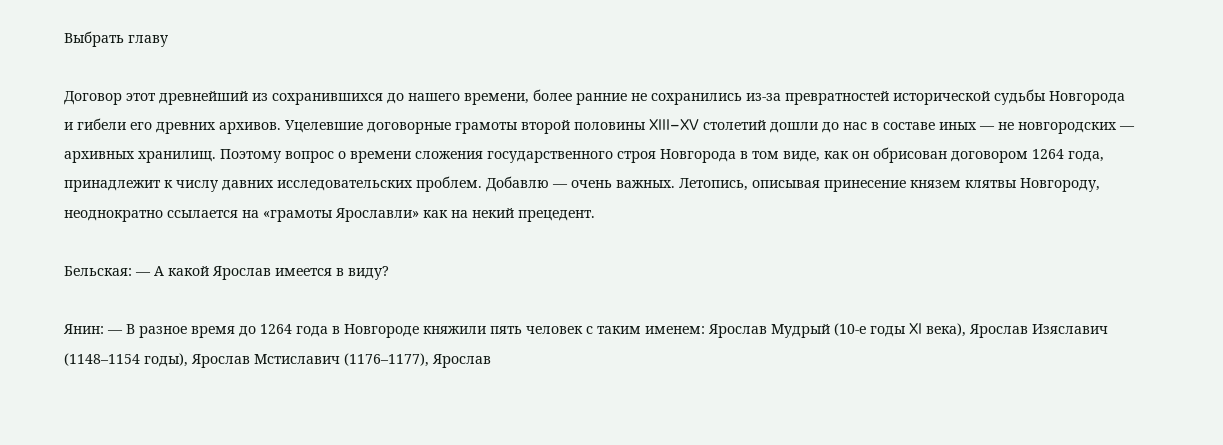Выбрать главу

Договор этот древнейший из сохранившихся до нашего времени, более ранние не сохранились из-за превратностей исторической судьбы Новгорода и гибели его древних архивов. Уцелевшие договорные грамоты второй половины XIII–XV столетий дошли до нас в составе иных — не новгородских — архивных хранилищ. Поэтому вопрос о времени сложения государственного строя Новгорода в том виде, как он обрисован договором 1264 года, принадлежит к числу давних исследовательских проблем. Добавлю — очень важных. Летопись, описывая принесение князем клятвы Новгороду, неоднократно ссылается на «грамоты Ярославли» как на некий прецедент.

Бельская: — А какой Ярослав имеется в виду?

Янин: — В разное время до 1264 года в Новгороде княжили пять человек с таким именем: Ярослав Мудрый (10-е годы XI века), Ярослав Изяславич (1148–1154 годы), Ярослав Мстиславич (1176–1177), Ярослав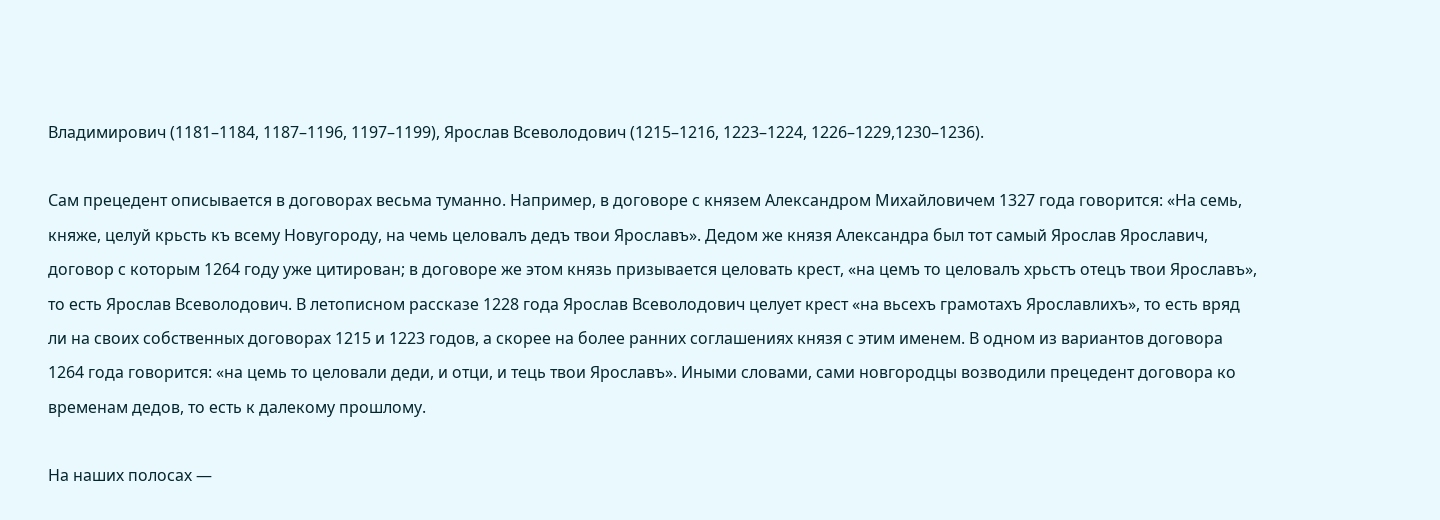Владимирович (1181–1184, 1187–1196, 1197–1199), Ярослав Всеволодович (1215–1216, 1223–1224, 1226–1229,1230–1236).

Сам прецедент описывается в договорах весьма туманно. Например, в договоре с князем Александром Михайловичем 1327 года говорится: «На семь, княже, целуй крьсть къ всему Новугороду, на чемь целовалъ дедъ твои Ярославъ». Дедом же князя Александра был тот самый Ярослав Ярославич, договор с которым 1264 году уже цитирован; в договоре же этом князь призывается целовать крест, «на цемъ то целовалъ хрьстъ отецъ твои Ярославъ», то есть Ярослав Всеволодович. В летописном рассказе 1228 года Ярослав Всеволодович целует крест «на вьсехъ грамотахъ Ярославлихъ», то есть вряд ли на своих собственных договорах 1215 и 1223 годов, а скорее на более ранних соглашениях князя с этим именем. В одном из вариантов договора 1264 года говорится: «на цемь то целовали деди, и отци, и тець твои Ярославъ». Иными словами, сами новгородцы возводили прецедент договора ко временам дедов, то есть к далекому прошлому.

На наших полосах —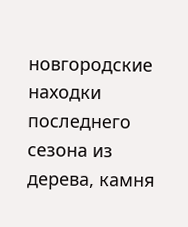новгородские находки последнего сезона из дерева, камня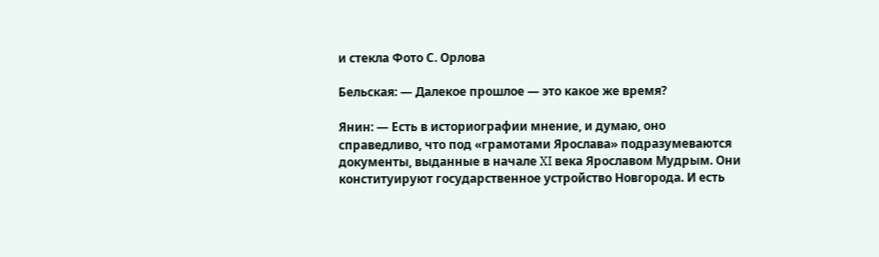и стекла Фото С. Орлова

Бельская: — Далекое прошлое — это какое же время?

Янин: — Есть в историографии мнение, и думаю, оно справедливо, что под «грамотами Ярослава» подразумеваются документы, выданные в начале XI века Ярославом Мудрым. Они конституируют государственное устройство Новгорода. И есть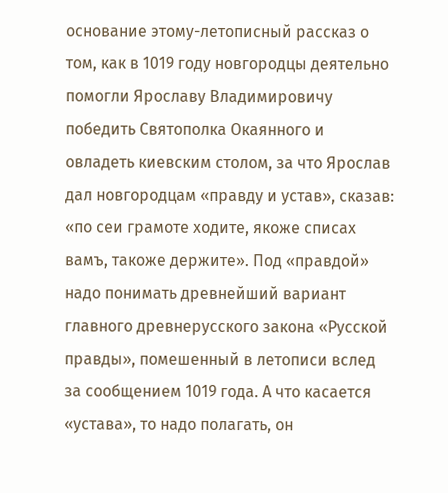основание этому-летописный рассказ о том, как в 1019 году новгородцы деятельно помогли Ярославу Владимировичу победить Святополка Окаянного и овладеть киевским столом, за что Ярослав дал новгородцам «правду и устав», сказав: «по сеи грамоте ходите, якоже списах вамъ, такоже держите». Под «правдой» надо понимать древнейший вариант главного древнерусского закона «Русской правды», помешенный в летописи вслед за сообщением 1019 года. А что касается «устава», то надо полагать, он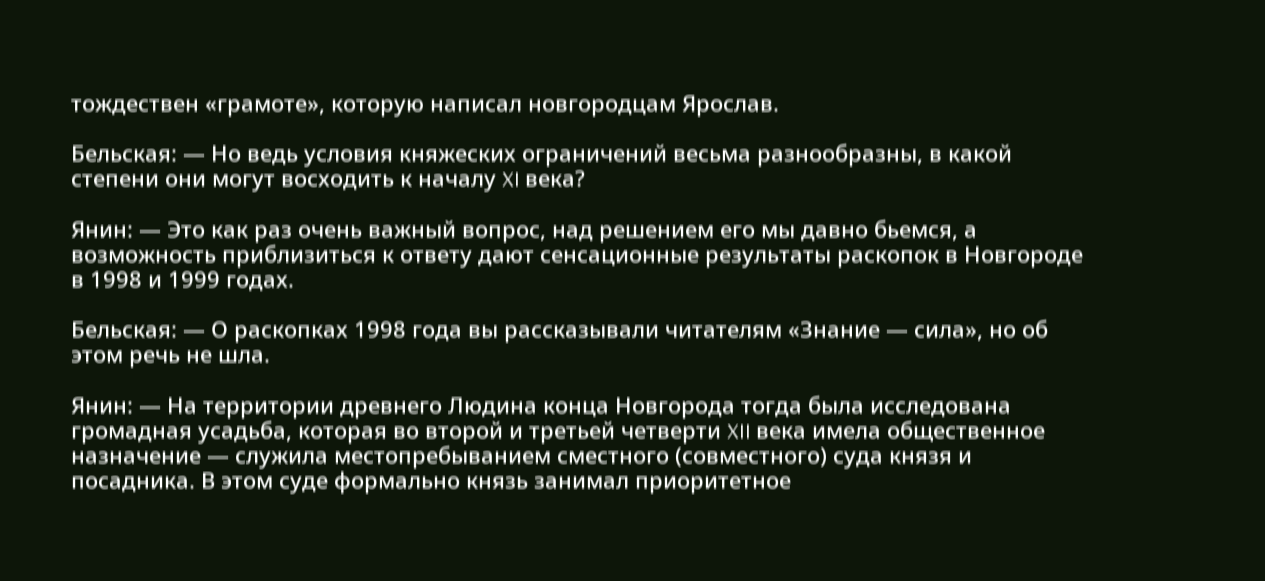тождествен «грамоте», которую написал новгородцам Ярослав.

Бельская: — Но ведь условия княжеских ограничений весьма разнообразны, в какой степени они могут восходить к началу XI века?

Янин: — Это как раз очень важный вопрос, над решением его мы давно бьемся, а возможность приблизиться к ответу дают сенсационные результаты раскопок в Новгороде в 1998 и 1999 годах.

Бельская: — О раскопках 1998 года вы рассказывали читателям «Знание — сила», но об этом речь не шла.

Янин: — На территории древнего Людина конца Новгорода тогда была исследована громадная усадьба, которая во второй и третьей четверти XII века имела общественное назначение — служила местопребыванием сместного (совместного) суда князя и посадника. В этом суде формально князь занимал приоритетное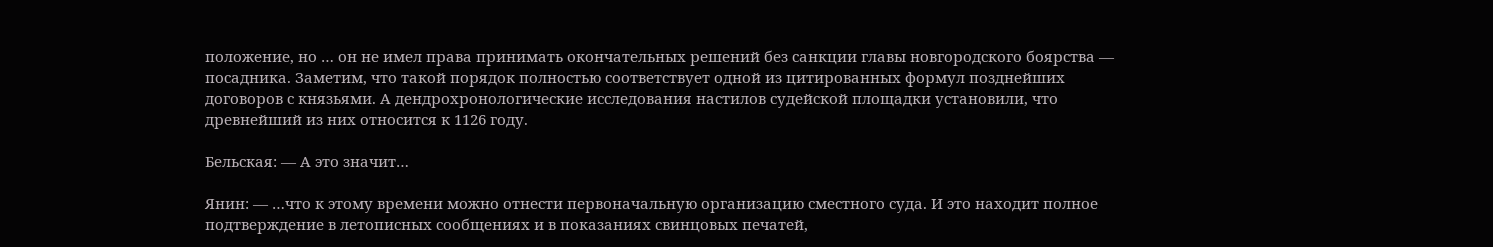положение, но … он не имел права принимать окончательных решений без санкции главы новгородского боярства — посадника. Заметим, что такой порядок полностью соответствует одной из цитированных формул позднейших договоров с князьями. А дендрохронологические исследования настилов судейской площадки установили, что древнейший из них относится к 1126 году.

Бельская: — А это значит…

Янин: — …что к этому времени можно отнести первоначальную организацию сместного суда. И это находит полное подтверждение в летописных сообщениях и в показаниях свинцовых печатей,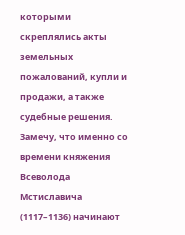которыми скреплялись акты земельных пожалований, купли и продажи, а также судебные решения. Замечу, что именно со времени княжения Всеволода Мстиславича (1117–1136) начинают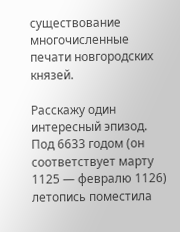существование многочисленные печати новгородских князей.

Расскажу один интересный эпизод. Под 6633 годом (он соответствует марту 1125 — февралю 1126) летопись поместила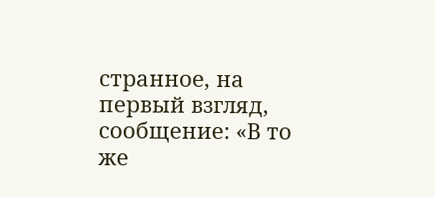странное, на первый взгляд, сообщение: «В то же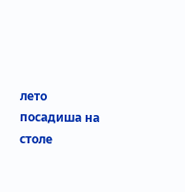лето посадиша на столе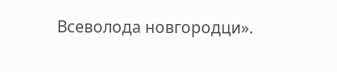Всеволода новгородци».